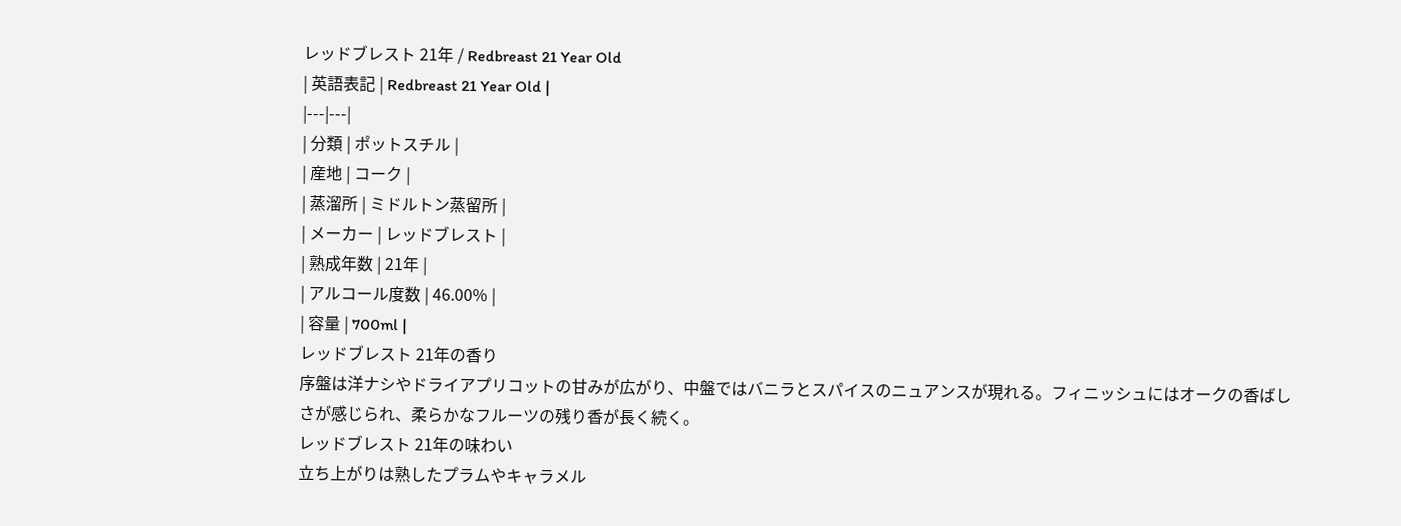レッドブレスト 21年 / Redbreast 21 Year Old
| 英語表記 | Redbreast 21 Year Old |
|---|---|
| 分類 | ポットスチル |
| 産地 | コーク |
| 蒸溜所 | ミドルトン蒸留所 |
| メーカー | レッドブレスト |
| 熟成年数 | 21年 |
| アルコール度数 | 46.00% |
| 容量 | 700ml |
レッドブレスト 21年の香り
序盤は洋ナシやドライアプリコットの甘みが広がり、中盤ではバニラとスパイスのニュアンスが現れる。フィニッシュにはオークの香ばしさが感じられ、柔らかなフルーツの残り香が長く続く。
レッドブレスト 21年の味わい
立ち上がりは熟したプラムやキャラメル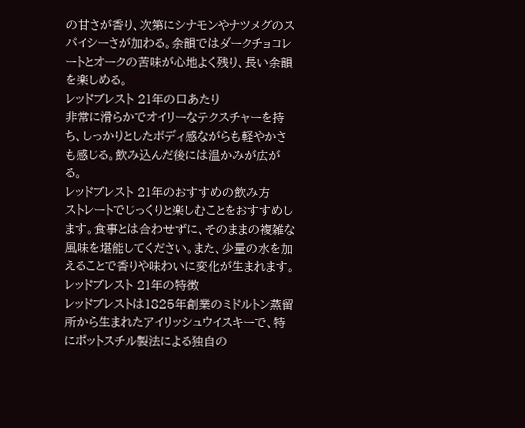の甘さが香り、次第にシナモンやナツメグのスパイシーさが加わる。余韻ではダークチョコレートとオークの苦味が心地よく残り、長い余韻を楽しめる。
レッドブレスト 21年の口あたり
非常に滑らかでオイリーなテクスチャーを持ち、しっかりとしたボディ感ながらも軽やかさも感じる。飲み込んだ後には温かみが広がる。
レッドブレスト 21年のおすすめの飲み方
ストレートでじっくりと楽しむことをおすすめします。食事とは合わせずに、そのままの複雑な風味を堪能してください。また、少量の水を加えることで香りや味わいに変化が生まれます。
レッドブレスト 21年の特徴
レッドブレストは1825年創業のミドルトン蒸留所から生まれたアイリッシュウイスキーで、特にポットスチル製法による独自の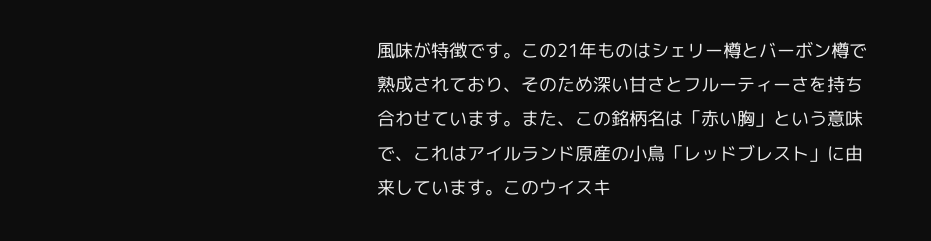風味が特徴です。この21年ものはシェリー樽とバーボン樽で熟成されており、そのため深い甘さとフルーティーさを持ち合わせています。また、この銘柄名は「赤い胸」という意味で、これはアイルランド原産の小鳥「レッドブレスト」に由来しています。このウイスキ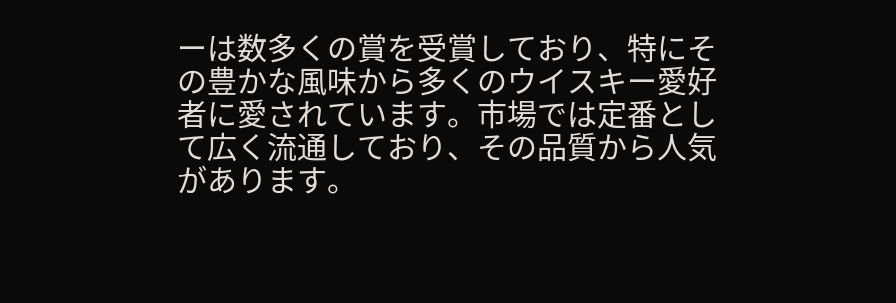ーは数多くの賞を受賞しており、特にその豊かな風味から多くのウイスキー愛好者に愛されています。市場では定番として広く流通しており、その品質から人気があります。